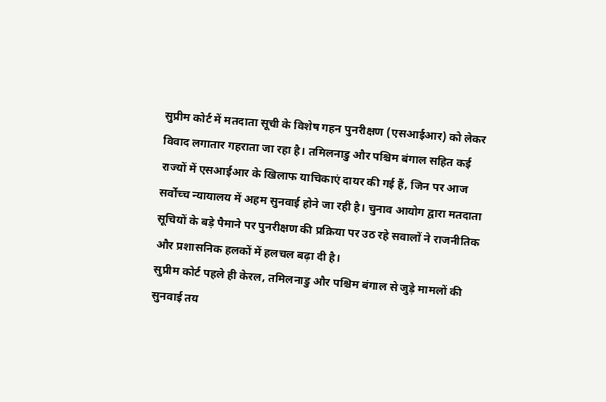सुप्रीम कोर्ट में मतदाता सूची के विशेष गहन पुनरीक्षण (एसआईआर) को लेकर विवाद लगातार गहराता जा रहा है। तमिलनाडु और पश्चिम बंगाल सहित कई राज्यों में एसआईआर के खिलाफ याचिकाएं दायर की गई हैं, जिन पर आज सर्वोच्च न्यायालय में अहम सुनवाई होने जा रही है। चुनाव आयोग द्वारा मतदाता सूचियों के बड़े पैमाने पर पुनरीक्षण की प्रक्रिया पर उठ रहे सवालों ने राजनीतिक और प्रशासनिक हलकों में हलचल बढ़ा दी है।
सुप्रीम कोर्ट पहले ही केरल, तमिलनाडु और पश्चिम बंगाल से जुड़े मामलों की सुनवाई तय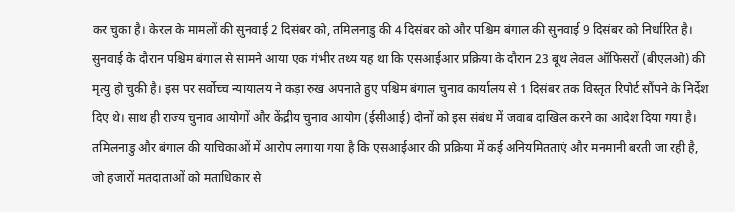कर चुका है। केरल के मामलों की सुनवाई 2 दिसंबर को, तमिलनाडु की 4 दिसंबर को और पश्चिम बंगाल की सुनवाई 9 दिसंबर को निर्धारित है। सुनवाई के दौरान पश्चिम बंगाल से सामने आया एक गंभीर तथ्य यह था कि एसआईआर प्रक्रिया के दौरान 23 बूथ लेवल ऑफिसरों (बीएलओ) की मृत्यु हो चुकी है। इस पर सर्वोच्च न्यायालय ने कड़ा रुख अपनाते हुए पश्चिम बंगाल चुनाव कार्यालय से 1 दिसंबर तक विस्तृत रिपोर्ट सौंपने के निर्देश दिए थे। साथ ही राज्य चुनाव आयोगों और केंद्रीय चुनाव आयोग (ईसीआई) दोनों को इस संबंध में जवाब दाखिल करने का आदेश दिया गया है।
तमिलनाडु और बंगाल की याचिकाओं में आरोप लगाया गया है कि एसआईआर की प्रक्रिया में कई अनियमितताएं और मनमानी बरती जा रही है, जो हजारों मतदाताओं को मताधिकार से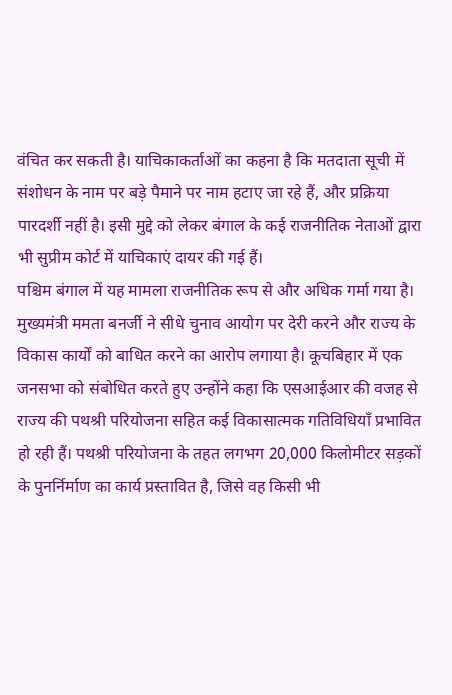वंचित कर सकती है। याचिकाकर्ताओं का कहना है कि मतदाता सूची में संशोधन के नाम पर बड़े पैमाने पर नाम हटाए जा रहे हैं, और प्रक्रिया पारदर्शी नहीं है। इसी मुद्दे को लेकर बंगाल के कई राजनीतिक नेताओं द्वारा भी सुप्रीम कोर्ट में याचिकाएं दायर की गई हैं।
पश्चिम बंगाल में यह मामला राजनीतिक रूप से और अधिक गर्मा गया है। मुख्यमंत्री ममता बनर्जी ने सीधे चुनाव आयोग पर देरी करने और राज्य के विकास कार्यों को बाधित करने का आरोप लगाया है। कूचबिहार में एक जनसभा को संबोधित करते हुए उन्होंने कहा कि एसआईआर की वजह से राज्य की पथश्री परियोजना सहित कई विकासात्मक गतिविधियाँ प्रभावित हो रही हैं। पथश्री परियोजना के तहत लगभग 20,000 किलोमीटर सड़कों के पुनर्निर्माण का कार्य प्रस्तावित है, जिसे वह किसी भी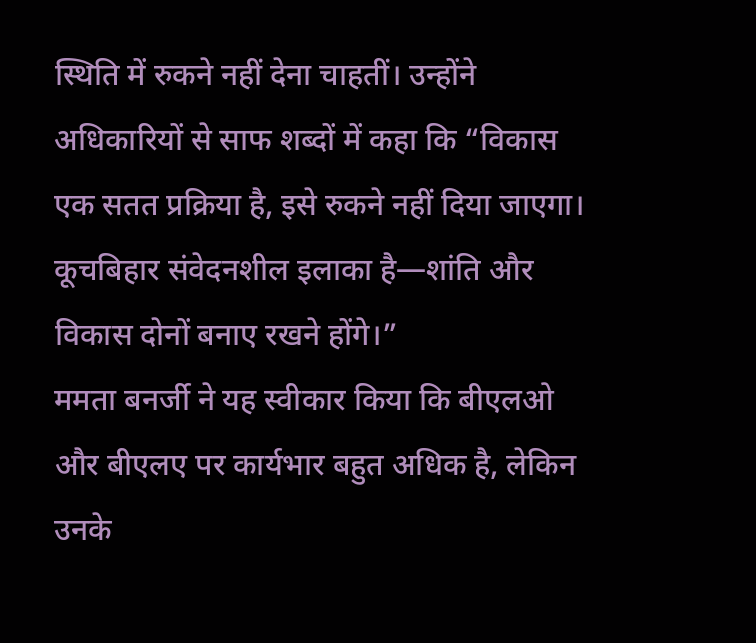स्थिति में रुकने नहीं देना चाहतीं। उन्होंने अधिकारियों से साफ शब्दों में कहा कि “विकास एक सतत प्रक्रिया है, इसे रुकने नहीं दिया जाएगा। कूचबिहार संवेदनशील इलाका है—शांति और विकास दोनों बनाए रखने होंगे।”
ममता बनर्जी ने यह स्वीकार किया कि बीएलओ और बीएलए पर कार्यभार बहुत अधिक है, लेकिन उनके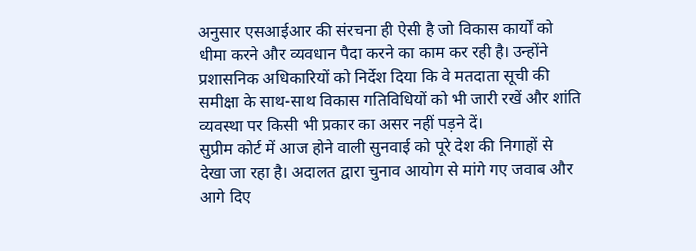अनुसार एसआईआर की संरचना ही ऐसी है जो विकास कार्यों को धीमा करने और व्यवधान पैदा करने का काम कर रही है। उन्होंने प्रशासनिक अधिकारियों को निर्देश दिया कि वे मतदाता सूची की समीक्षा के साथ-साथ विकास गतिविधियों को भी जारी रखें और शांति व्यवस्था पर किसी भी प्रकार का असर नहीं पड़ने दें।
सुप्रीम कोर्ट में आज होने वाली सुनवाई को पूरे देश की निगाहों से देखा जा रहा है। अदालत द्वारा चुनाव आयोग से मांगे गए जवाब और आगे दिए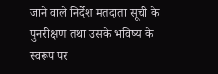जाने वाले निर्देश मतदाता सूची के पुनरीक्षण तथा उसके भविष्य के स्वरूप पर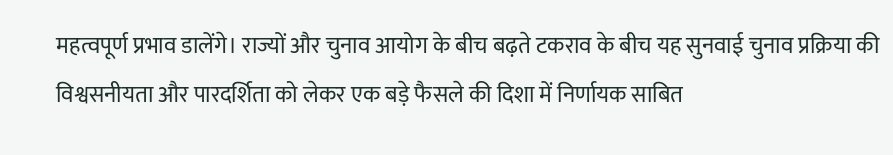महत्वपूर्ण प्रभाव डालेंगे। राज्यों और चुनाव आयोग के बीच बढ़ते टकराव के बीच यह सुनवाई चुनाव प्रक्रिया की विश्वसनीयता और पारदर्शिता को लेकर एक बड़े फैसले की दिशा में निर्णायक साबित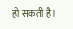हो सकती है।